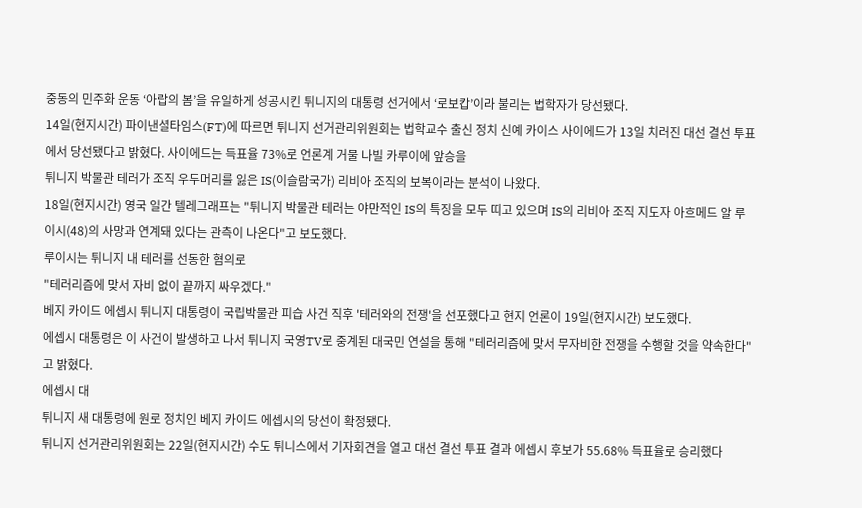중동의 민주화 운동 ‘아랍의 봄’을 유일하게 성공시킨 튀니지의 대통령 선거에서 ‘로보캅’이라 불리는 법학자가 당선됐다.
14일(현지시간) 파이낸셜타임스(FT)에 따르면 튀니지 선거관리위원회는 법학교수 출신 정치 신예 카이스 사이에드가 13일 치러진 대선 결선 투표에서 당선됐다고 밝혔다. 사이에드는 득표율 73%로 언론계 거물 나빌 카루이에 앞승을
튀니지 박물관 테러가 조직 우두머리를 잃은 IS(이슬람국가) 리비아 조직의 보복이라는 분석이 나왔다.
18일(현지시간) 영국 일간 텔레그래프는 "튀니지 박물관 테러는 야만적인 IS의 특징을 모두 띠고 있으며 IS의 리비아 조직 지도자 아흐메드 알 루이시(48)의 사망과 연계돼 있다는 관측이 나온다"고 보도했다.
루이시는 튀니지 내 테러를 선동한 혐의로
"테러리즘에 맞서 자비 없이 끝까지 싸우겠다."
베지 카이드 에셉시 튀니지 대통령이 국립박물관 피습 사건 직후 '테러와의 전쟁'을 선포했다고 현지 언론이 19일(현지시간) 보도했다.
에셉시 대통령은 이 사건이 발생하고 나서 튀니지 국영TV로 중계된 대국민 연설을 통해 "테러리즘에 맞서 무자비한 전쟁을 수행할 것을 약속한다"고 밝혔다.
에셉시 대
튀니지 새 대통령에 원로 정치인 베지 카이드 에셉시의 당선이 확정됐다.
튀니지 선거관리위원회는 22일(현지시간) 수도 튀니스에서 기자회견을 열고 대선 결선 투표 결과 에셉시 후보가 55.68% 득표율로 승리했다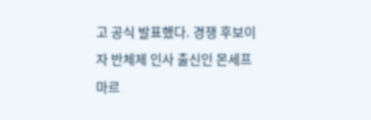고 공식 발표했다. 경쟁 후보이자 반체제 인사 출신인 몬세프 마르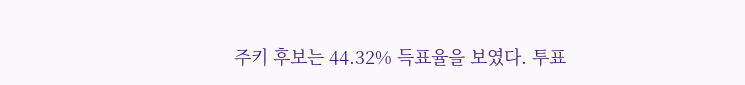주키 후보는 44.32% 득표율을 보였다. 투표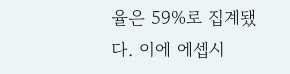율은 59%로 집계됐다. 이에 에셉시